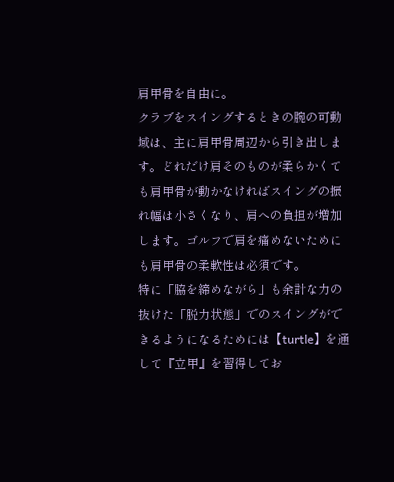肩甲骨を自由に。
クラブをスイングするときの腕の可動域は、主に肩甲骨周辺から引き出します。どれだけ肩そのものが柔らかくても肩甲骨が動かなければスイングの振れ幅は小さくなり、肩への負担が増加します。ゴルフで肩を痛めないためにも肩甲骨の柔軟性は必須です。
特に「脇を締めながら」も余計な力の抜けた「脱力状態」でのスイングができるようになるためには【turtle】を通して『立甲』を習得してお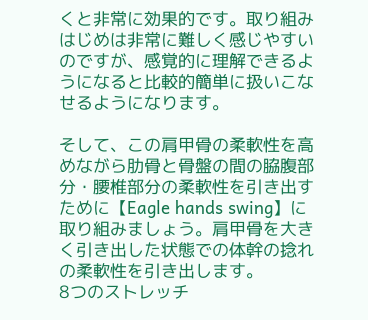くと非常に効果的です。取り組みはじめは非常に難しく感じやすいのですが、感覚的に理解できるようになると比較的簡単に扱いこなせるようになります。

そして、この肩甲骨の柔軟性を高めながら肋骨と骨盤の間の脇腹部分・腰椎部分の柔軟性を引き出すために【Eagle hands swing】に取り組みましょう。肩甲骨を大きく引き出した状態での体幹の捻れの柔軟性を引き出します。
8つのストレッチ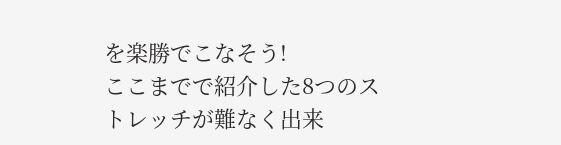を楽勝でこなそう!
ここまでで紹介した8つのストレッチが難なく出来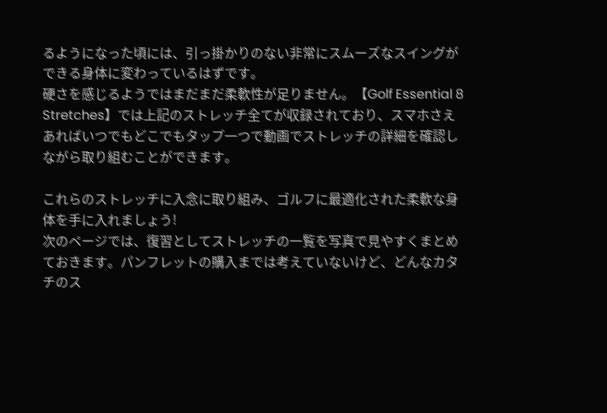るようになった頃には、引っ掛かりのない非常にスムーズなスイングができる身体に変わっているはずです。
硬さを感じるようではまだまだ柔軟性が足りません。【Golf Essential 8 Stretches】では上記のストレッチ全てが収録されており、スマホさえあればいつでもどこでもタップ一つで動画でストレッチの詳細を確認しながら取り組むことができます。

これらのストレッチに入念に取り組み、ゴルフに最適化された柔軟な身体を手に入れましょう!
次のページでは、復習としてストレッチの一覧を写真で見やすくまとめておきます。パンフレットの購入までは考えていないけど、どんなカタチのス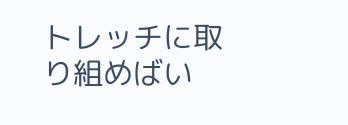トレッチに取り組めばい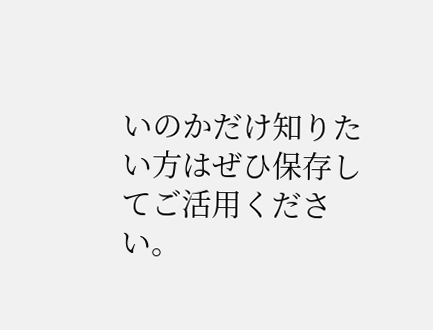いのかだけ知りたい方はぜひ保存してご活用ください。